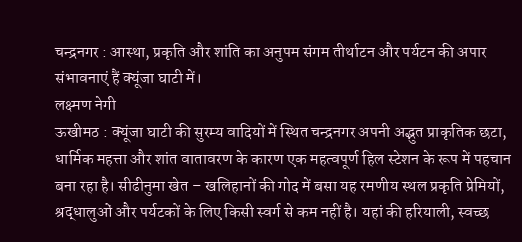चन्द्रनगर : आस्था, प्रकृति और शांति का अनुपम संगम तीर्थाटन और पर्यटन की अपार संभावनाएं हैं क्यूंजा घाटी में।
लक्ष्मण नेगी
ऊखीमठ : क्यूंजा घाटी की सुरम्य वादियों में स्थित चन्द्रनगर अपनी अद्भुत प्राकृतिक छटा, धार्मिक महत्ता और शांत वातावरण के कारण एक महत्वपूर्ण हिल स्टेशन के रूप में पहचान बना रहा है। सीढीनुमा खेत – खलिहानों की गोद में बसा यह रमणीय स्थल प्रकृति प्रेमियों, श्रद्धालुओं और पर्यटकों के लिए किसी स्वर्ग से कम नहीं है। यहां की हरियाली, स्वच्छ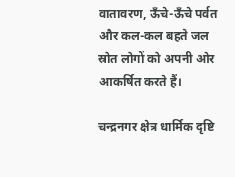वातावरण, ऊँचे-ऊँचे पर्वत और कल-कल बहते जल स्रोत लोगों को अपनी ओर आकर्षित करते हैं।

चन्द्रनगर क्षेत्र धार्मिक दृष्टि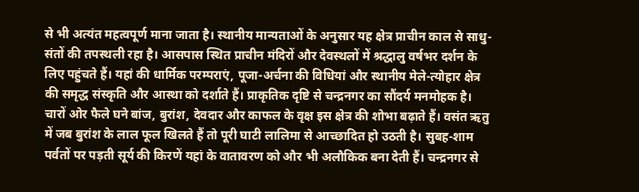से भी अत्यंत महत्वपूर्ण माना जाता है। स्थानीय मान्यताओं के अनुसार यह क्षेत्र प्राचीन काल से साधु-संतों की तपस्थली रहा है। आसपास स्थित प्राचीन मंदिरों और देवस्थलों में श्रद्धालु वर्षभर दर्शन के लिए पहुंचते हैं। यहां की धार्मिक परम्पराएं, पूजा-अर्चना की विधियां और स्थानीय मेले-त्योहार क्षेत्र की समृद्ध संस्कृति और आस्था को दर्शाते हैं। प्राकृतिक दृष्टि से चन्द्रनगर का सौंदर्य मनमोहक है। चारों ओर फैले घने बांज, बुरांश, देवदार और काफल के वृक्ष इस क्षेत्र की शोभा बढ़ाते हैं। वसंत ऋतु में जब बुरांश के लाल फूल खिलते हैं तो पूरी घाटी लालिमा से आच्छादित हो उठती है। सुबह-शाम पर्वतों पर पड़ती सूर्य की किरणें यहां के वातावरण को और भी अलौकिक बना देती हैं। चन्द्रनगर से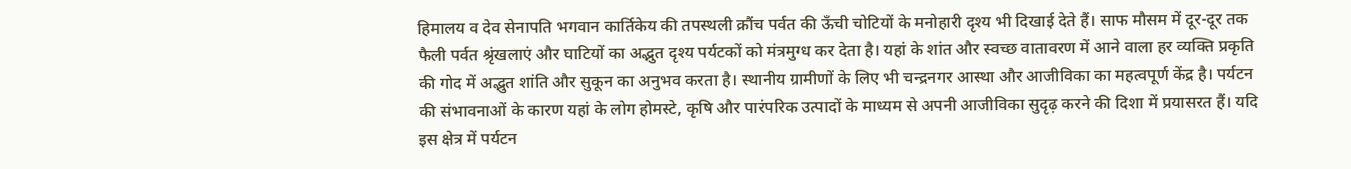हिमालय व देव सेनापति भगवान कार्तिकेय की तपस्थली क्रौंच पर्वत की ऊँची चोटियों के मनोहारी दृश्य भी दिखाई देते हैं। साफ मौसम में दूर-दूर तक फैली पर्वत श्रृंखलाएं और घाटियों का अद्भुत दृश्य पर्यटकों को मंत्रमुग्ध कर देता है। यहां के शांत और स्वच्छ वातावरण में आने वाला हर व्यक्ति प्रकृति की गोद में अद्भुत शांति और सुकून का अनुभव करता है। स्थानीय ग्रामीणों के लिए भी चन्द्रनगर आस्था और आजीविका का महत्वपूर्ण केंद्र है। पर्यटन की संभावनाओं के कारण यहां के लोग होमस्टे, कृषि और पारंपरिक उत्पादों के माध्यम से अपनी आजीविका सुदृढ़ करने की दिशा में प्रयासरत हैं। यदि इस क्षेत्र में पर्यटन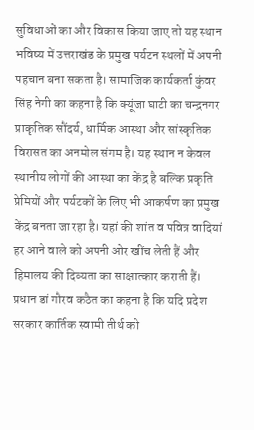सुविधाओं का और विकास किया जाए तो यह स्थान भविष्य में उत्तराखंड के प्रमुख पर्यटन स्थलों में अपनी पहचान बना सकता है। सामाजिक कार्यकर्ता कुंवर सिंह नेगी का कहना है कि क्यूंजा घाटी का चन्द्रनगर प्राकृतिक सौंदर्य, धार्मिक आस्था और सांस्कृतिक विरासत का अनमोल संगम है। यह स्थान न केवल स्थानीय लोगों की आस्था का केंद्र है बल्कि प्रकृति प्रेमियों और पर्यटकों के लिए भी आकर्षण का प्रमुख केंद्र बनता जा रहा है। यहां की शांत व पवित्र वादियां हर आने वाले को अपनी ओर खींच लेती हैं और हिमालय की दिव्यता का साक्षात्कार कराती हैं। प्रधान डां गौरव कठैत का कहना है कि यदि प्रदेश सरकार कार्तिक स्वामी तीर्थ को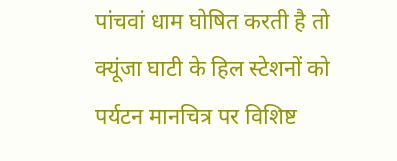पांचवां धाम घोषित करती है तो क्यूंजा घाटी के हिल स्टेशनों को पर्यटन मानचित्र पर विशिष्ट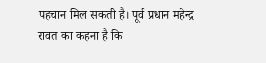पहचान मिल सकती है। पूर्व प्रधान महेन्द्र रावत का कहना है कि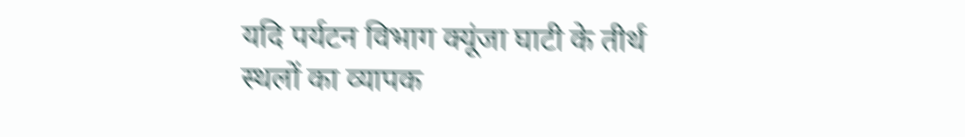यदि पर्यटन विभाग क्यूंजा घाटी के तीर्थ स्थलों का व्यापक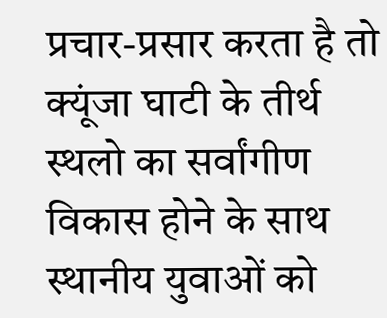प्रचार-प्रसार करता है तो क्यूंजा घाटी के तीर्थ स्थलो का सर्वांगीण विकास होने के साथ स्थानीय युवाओं को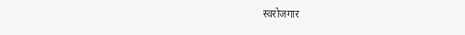स्वरोजगार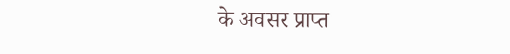के अवसर प्राप्त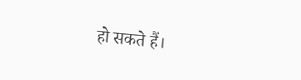हो सकते हैं।